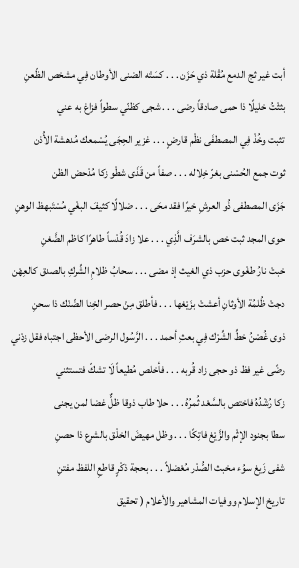أبت غير ثج الدمع مُقْلة ذي حَزَن . . . كسَتْه الضنى الأوطان فِي مشخص الظّعنِ
بثثْتُ خليلًا ذا حمى صادقاً رضى . . . شجى كظنّي سطواً فزاغ به عني
تثبت وخُذْ فِي المصطفَى نظْم قارضٍ . . . غزير الحِجَى يُسْمعك مُدهشة الأُذن
ثوت جمع الحُسْنى بغرّ خِلاله . . . صفاً من قَذَى شطْو زكا مُدْحض الظن
جَزَى المصطفى ذُو العرشِ خيرًا فقد محَى . . . ضلالًا كثيفَ البغْي مُسْتَبهظ الوهنِ
حوى المجد ثبت خص بالشرَف الَّذِي . . . علا زادَ قُدْساً طاهرًا كاظم الضَّغنِ
خبتْ نارُ طغْوى حزب ذي الغيث إذ مضى . . . سحابُ ظلامِ الشِّركِ بالصدق كالعِهْن
دجتْ ظُلمُة الأوثانِ أعشتْ بزَيْغها . . . فأطلق مِنْ حصر الخِنا الضّنْك ذا سحنِ
ذوى غُصْنُ خطِّ الشِّرْك فِي بعثِ أحمد . . . الرَّسُول الرضى الأحظى اجتباه فقل زدْني
رضًى غير فظ ذو حجى زاد قُربه . . . فأخلص مُطيعاً لَا تشكّ فتستثني
زكا رُشْدُهُ فاختص بالسَّعْد ثُمرُهُ . . . حلا طاب ذوقا ظلٌّ غضا لمن يجنى
سطا بجنود الإثْم والزَّيْغ فاتِكًا . . . وظل مهيضَ الخلْق بالشرع ذا حصنِ
شفى زَيغ سوُء مخبث الصُّدْر مُعْضلاً . . . بحجة ذكْرٍ قاطعِ اللفظ مفتنِ
تاريخ الإسلام ووفيات المشاهير والأعلام ( تحقيق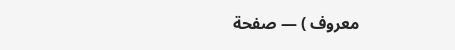معروف ) — صفحة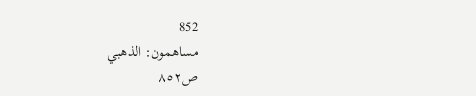852
مساهمون: الذهبي
ص٨٥٢